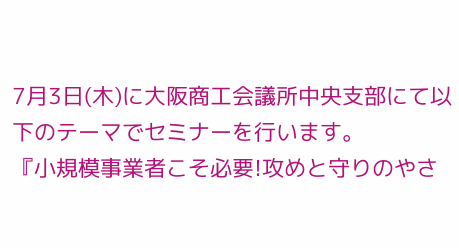7月3日(木)に大阪商工会議所中央支部にて以下のテーマでセミナーを行います。
『小規模事業者こそ必要!攻めと守りのやさ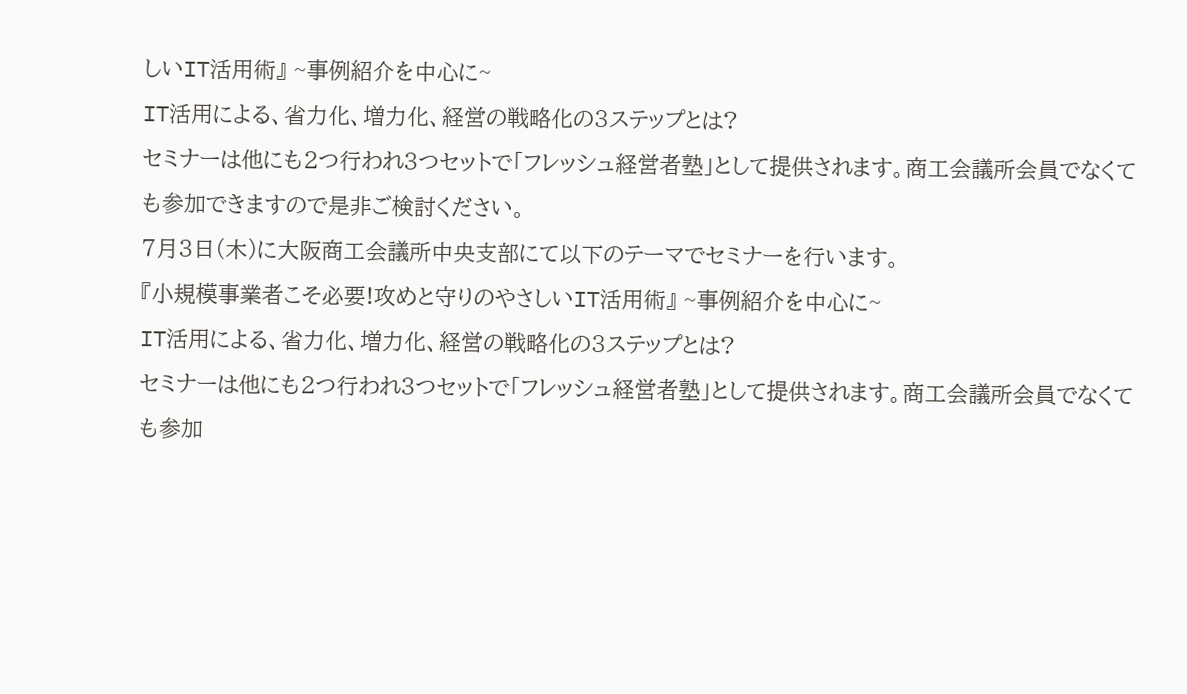しいIT活用術』 ~事例紹介を中心に~
IT活用による、省力化、増力化、経営の戦略化の3ステップとは?
セミナーは他にも2つ行われ3つセットで「フレッシュ経営者塾」として提供されます。商工会議所会員でなくても参加できますので是非ご検討ください。
7月3日(木)に大阪商工会議所中央支部にて以下のテーマでセミナーを行います。
『小規模事業者こそ必要!攻めと守りのやさしいIT活用術』 ~事例紹介を中心に~
IT活用による、省力化、増力化、経営の戦略化の3ステップとは?
セミナーは他にも2つ行われ3つセットで「フレッシュ経営者塾」として提供されます。商工会議所会員でなくても参加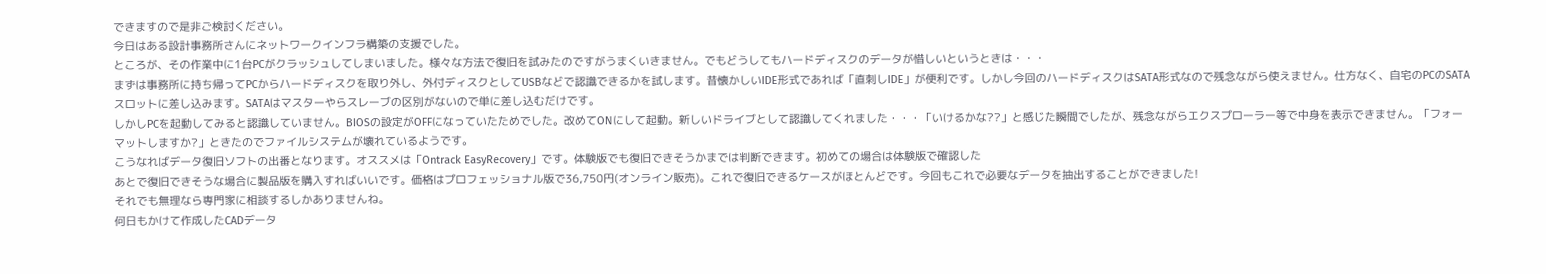できますので是非ご検討ください。
今日はある設計事務所さんにネットワークインフラ構築の支援でした。
ところが、その作業中に1台PCがクラッシュしてしまいました。様々な方法で復旧を試みたのですがうまくいきません。でもどうしてもハードディスクのデータが惜しいというときは・・・
まずは事務所に持ち帰ってPCからハードディスクを取り外し、外付ディスクとしてUSBなどで認識できるかを試します。昔懐かしいIDE形式であれば「直刺しIDE」が便利です。しかし今回のハードディスクはSATA形式なので残念ながら使えません。仕方なく、自宅のPCのSATAスロットに差し込みます。SATAはマスターやらスレーブの区別がないので単に差し込むだけです。
しかしPCを起動してみると認識していません。BIOSの設定がOFFになっていたためでした。改めてONにして起動。新しいドライブとして認識してくれました・・・「いけるかな??」と感じた瞬間でしたが、残念ながらエクスプローラー等で中身を表示できません。「フォーマットしますか?」ときたのでファイルシステムが壊れているようです。
こうなればデータ復旧ソフトの出番となります。オススメは「Ontrack EasyRecovery」です。体験版でも復旧できそうかまでは判断できます。初めての場合は体験版で確認した
あとで復旧できそうな場合に製品版を購入すればいいです。価格はプロフェッショナル版で36,750円(オンライン販売)。これで復旧できるケースがほとんどです。今回もこれで必要なデータを抽出することができました!
それでも無理なら専門家に相談するしかありませんね。
何日もかけて作成したCADデータ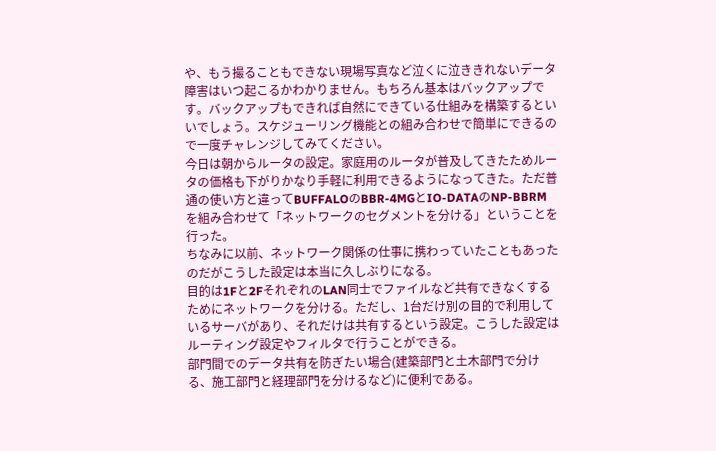や、もう撮ることもできない現場写真など泣くに泣ききれないデータ障害はいつ起こるかわかりません。もちろん基本はバックアップです。バックアップもできれば自然にできている仕組みを構築するといいでしょう。スケジューリング機能との組み合わせで簡単にできるので一度チャレンジしてみてください。
今日は朝からルータの設定。家庭用のルータが普及してきたためルータの価格も下がりかなり手軽に利用できるようになってきた。ただ普通の使い方と違ってBUFFALOのBBR-4MGとIO-DATAのNP-BBRMを組み合わせて「ネットワークのセグメントを分ける」ということを行った。
ちなみに以前、ネットワーク関係の仕事に携わっていたこともあったのだがこうした設定は本当に久しぶりになる。
目的は1Fと2FそれぞれのLAN同士でファイルなど共有できなくするためにネットワークを分ける。ただし、1台だけ別の目的で利用しているサーバがあり、それだけは共有するという設定。こうした設定はルーティング設定やフィルタで行うことができる。
部門間でのデータ共有を防ぎたい場合(建築部門と土木部門で分ける、施工部門と経理部門を分けるなど)に便利である。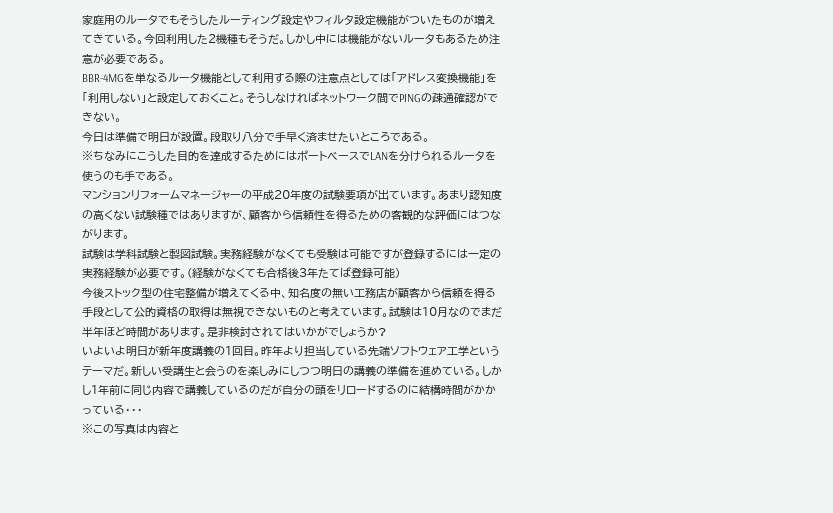家庭用のルータでもそうしたルーティング設定やフィルタ設定機能がついたものが増えてきている。今回利用した2機種もそうだ。しかし中には機能がないルータもあるため注意が必要である。
BBR-4MGを単なるルータ機能として利用する際の注意点としては「アドレス変換機能」を「利用しない」と設定しておくこと。そうしなければネットワーク間でPINGの疎通確認ができない。
今日は準備で明日が設置。段取り八分で手早く済ませたいところである。
※ちなみにこうした目的を達成するためにはポートベースでLANを分けられるルータを使うのも手である。
マンションリフォームマネージャーの平成20年度の試験要項が出ています。あまり認知度の高くない試験種ではありますが、顧客から信頼性を得るための客観的な評価にはつながります。
試験は学科試験と製図試験。実務経験がなくても受験は可能ですが登録するには一定の実務経験が必要です。(経験がなくても合格後3年たてば登録可能)
今後ストック型の住宅整備が増えてくる中、知名度の無い工務店が顧客から信頼を得る手段として公的資格の取得は無視できないものと考えています。試験は10月なのでまだ半年ほど時間があります。是非検討されてはいかがでしょうか?
いよいよ明日が新年度講義の1回目。昨年より担当している先端ソフトウェア工学というテーマだ。新しい受講生と会うのを楽しみにしつつ明日の講義の準備を進めている。しかし1年前に同じ内容で講義しているのだが自分の頭をリロードするのに結構時間がかかっている・・・
※この写真は内容と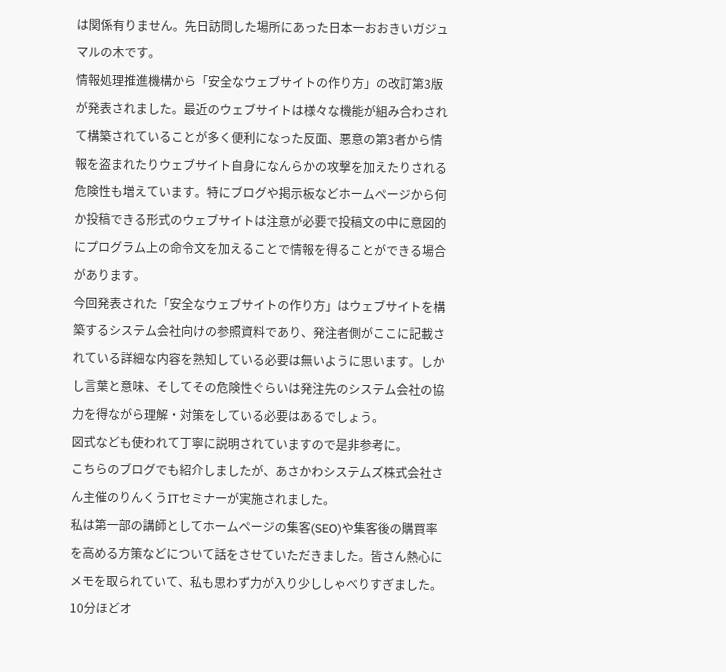は関係有りません。先日訪問した場所にあった日本一おおきいガジュマルの木です。
情報処理推進機構から「安全なウェブサイトの作り方」の改訂第3版が発表されました。最近のウェブサイトは様々な機能が組み合わされて構築されていることが多く便利になった反面、悪意の第3者から情報を盗まれたりウェブサイト自身になんらかの攻撃を加えたりされる危険性も増えています。特にブログや掲示板などホームページから何か投稿できる形式のウェブサイトは注意が必要で投稿文の中に意図的にプログラム上の命令文を加えることで情報を得ることができる場合があります。
今回発表された「安全なウェブサイトの作り方」はウェブサイトを構築するシステム会社向けの参照資料であり、発注者側がここに記載されている詳細な内容を熟知している必要は無いように思います。しかし言葉と意味、そしてその危険性ぐらいは発注先のシステム会社の協力を得ながら理解・対策をしている必要はあるでしょう。
図式なども使われて丁寧に説明されていますので是非参考に。
こちらのブログでも紹介しましたが、あさかわシステムズ株式会社さん主催のりんくうITセミナーが実施されました。
私は第一部の講師としてホームページの集客(SEO)や集客後の購買率を高める方策などについて話をさせていただきました。皆さん熱心にメモを取られていて、私も思わず力が入り少ししゃべりすぎました。10分ほどオ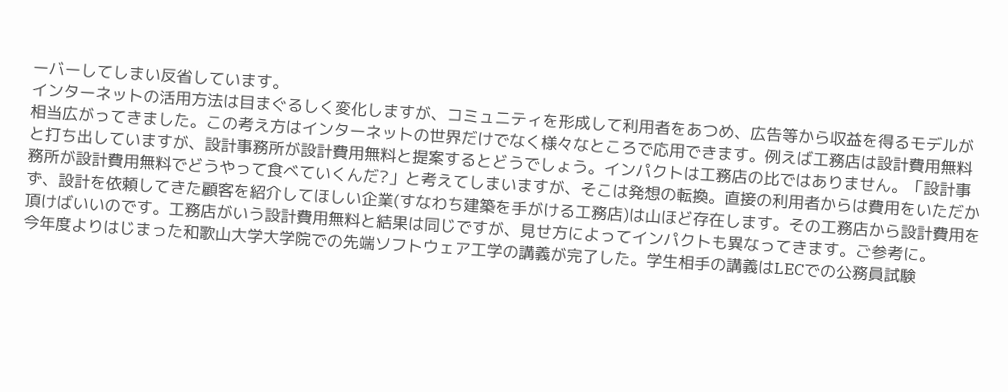ーバーしてしまい反省しています。
インターネットの活用方法は目まぐるしく変化しますが、コミュニティを形成して利用者をあつめ、広告等から収益を得るモデルが相当広がってきました。この考え方はインターネットの世界だけでなく様々なところで応用できます。例えば工務店は設計費用無料と打ち出していますが、設計事務所が設計費用無料と提案するとどうでしょう。インパクトは工務店の比ではありません。「設計事務所が設計費用無料でどうやって食べていくんだ?」と考えてしまいますが、そこは発想の転換。直接の利用者からは費用をいただかず、設計を依頼してきた顧客を紹介してほしい企業(すなわち建築を手がける工務店)は山ほど存在します。その工務店から設計費用を頂けばいいのです。工務店がいう設計費用無料と結果は同じですが、見せ方によってインパクトも異なってきます。ご参考に。
今年度よりはじまった和歌山大学大学院での先端ソフトウェア工学の講義が完了した。学生相手の講義はLECでの公務員試験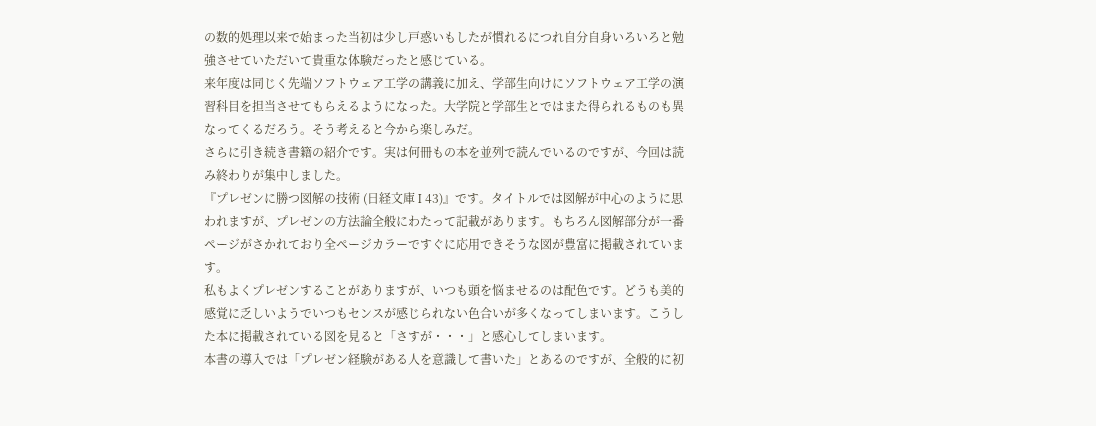の数的処理以来で始まった当初は少し戸惑いもしたが慣れるにつれ自分自身いろいろと勉強させていただいて貴重な体験だったと感じている。
来年度は同じく先端ソフトウェア工学の講義に加え、学部生向けにソフトウェア工学の演習科目を担当させてもらえるようになった。大学院と学部生とではまた得られるものも異なってくるだろう。そう考えると今から楽しみだ。
さらに引き続き書籍の紹介です。実は何冊もの本を並列で読んでいるのですが、今回は読み終わりが集中しました。
『プレゼンに勝つ図解の技術 (日経文庫 I 43)』です。タイトルでは図解が中心のように思われますが、プレゼンの方法論全般にわたって記載があります。もちろん図解部分が一番ページがさかれており全ページカラーですぐに応用できそうな図が豊富に掲載されています。
私もよくプレゼンすることがありますが、いつも頭を悩ませるのは配色です。どうも美的感覚に乏しいようでいつもセンスが感じられない色合いが多くなってしまいます。こうした本に掲載されている図を見ると「さすが・・・」と感心してしまいます。
本書の導入では「プレゼン経験がある人を意識して書いた」とあるのですが、全般的に初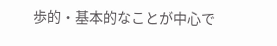歩的・基本的なことが中心で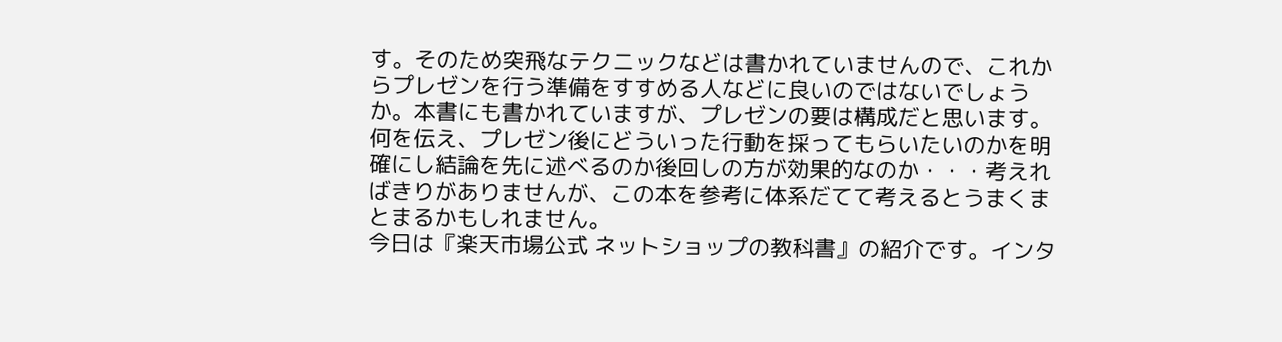す。そのため突飛なテクニックなどは書かれていませんので、これからプレゼンを行う準備をすすめる人などに良いのではないでしょうか。本書にも書かれていますが、プレゼンの要は構成だと思います。何を伝え、プレゼン後にどういった行動を採ってもらいたいのかを明確にし結論を先に述べるのか後回しの方が効果的なのか・・・考えればきりがありませんが、この本を参考に体系だてて考えるとうまくまとまるかもしれません。
今日は『楽天市場公式 ネットショップの教科書』の紹介です。インタ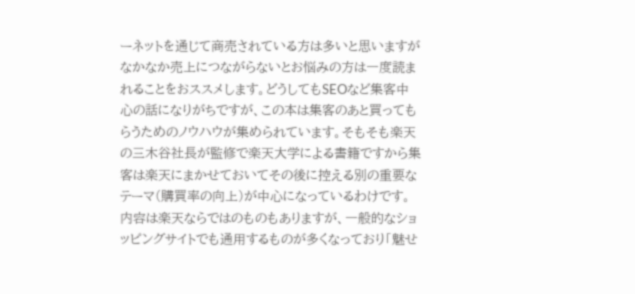ーネットを通じて商売されている方は多いと思いますがなかなか売上につながらないとお悩みの方は一度読まれることをおススメします。どうしてもSEOなど集客中心の話になりがちですが、この本は集客のあと買ってもらうためのノウハウが集められています。そもそも楽天の三木谷社長が監修で楽天大学による書籍ですから集客は楽天にまかせておいてその後に控える別の重要なテーマ(購買率の向上)が中心になっているわけです。
内容は楽天ならではのものもありますが、一般的なショッピングサイトでも通用するものが多くなっており「魅せ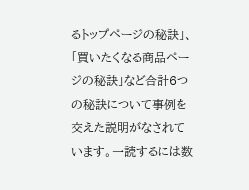るトップページの秘訣」、「買いたくなる商品ページの秘訣」など合計6つの秘訣について事例を交えた説明がなされています。一読するには数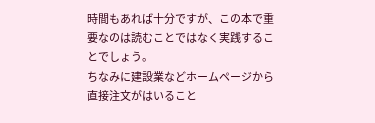時間もあれば十分ですが、この本で重要なのは読むことではなく実践することでしょう。
ちなみに建設業などホームページから直接注文がはいること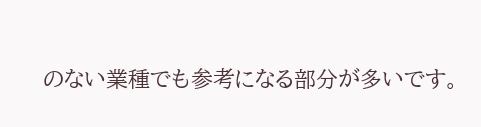のない業種でも参考になる部分が多いです。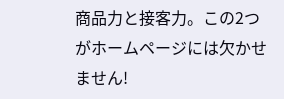商品力と接客力。この2つがホームページには欠かせません!